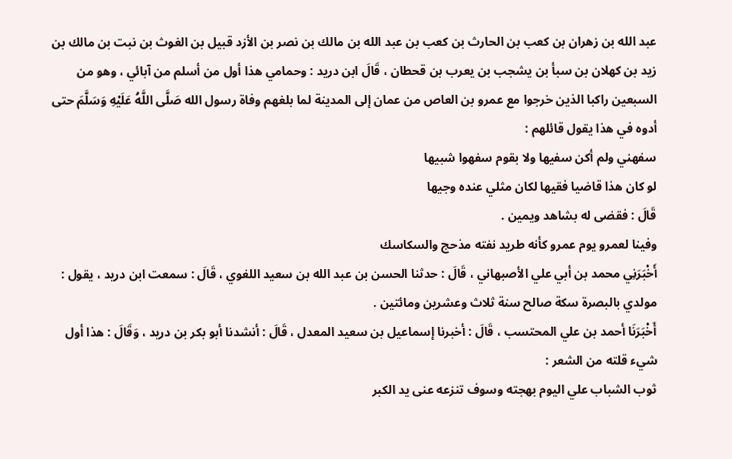عبد الله بن زهران بن كعب بن الحارث بن كعب بن عبد الله بن مالك بن نصر بن الأزد قبيل بن الغوث بن نبت بن مالك بن زيد بن كهلان بن سبأ بن يشجب بن يعرب بن قحطان ، قَالَ ابن دريد : وحمامي هذا أول من أسلم من آبائي ، وهو من السبعين راكبا الذين خرجوا مع عمرو بن العاص من عمان إلى المدينة لما بلغهم وفاة رسول الله صَلَّى اللَّهُ عَلَيْهِ وَسَلَّمَ حتى أدوه في هذا يقول قائلهم :
سفهني ولم أكن سفيها ولا بقوم سفهوا شبيها
لو كان هذا قاضيا فقيها لكان مثلي عنده وجيها
قَالَ : فقضى له بشاهد ويمين .
وفينا لعمرو يوم عمرو كأنه طريد نفته مذحج والسكاسك
أَخْبَرَنِي محمد بن أبي علي الأصبهاني ، قَالَ : حدثنا الحسن بن عبد الله بن سعيد اللغوي ، قَالَ : سمعت ابن دريد ، يقول : مولدي بالبصرة سكة صالح سنة ثلاث وعشرين ومائتين .
أَخْبَرَنَا أحمد بن علي المحتسب ، قَالَ : أخبرنا إسماعيل بن سعيد المعدل ، قَالَ : أنشدنا أبو بكر بن دريد ، وَقَالَ : هذا أول شيء قلته من الشعر :
ثوب الشباب علي اليوم بهجته وسوف تنزعه عنى يد الكبر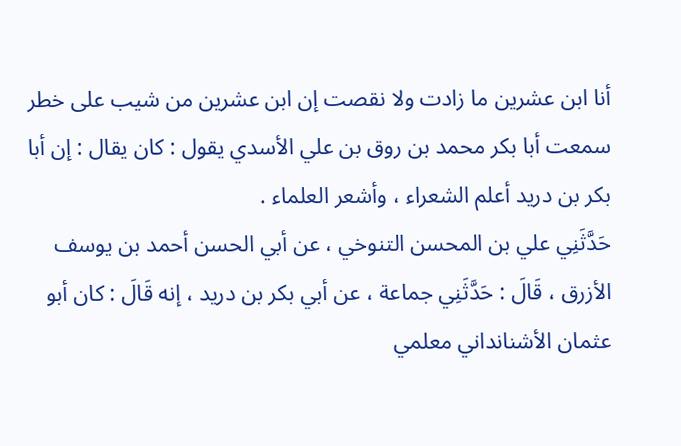أنا ابن عشرين ما زادت ولا نقصت إن ابن عشرين من شيب على خطر
سمعت أبا بكر محمد بن روق بن علي الأسدي يقول : كان يقال : إن أبا بكر بن دريد أعلم الشعراء ، وأشعر العلماء .
حَدَّثَنِي علي بن المحسن التنوخي ، عن أبي الحسن أحمد بن يوسف الأزرق ، قَالَ : حَدَّثَنِي جماعة ، عن أبي بكر بن دريد ، إنه قَالَ : كان أبو عثمان الأشنانداني معلمي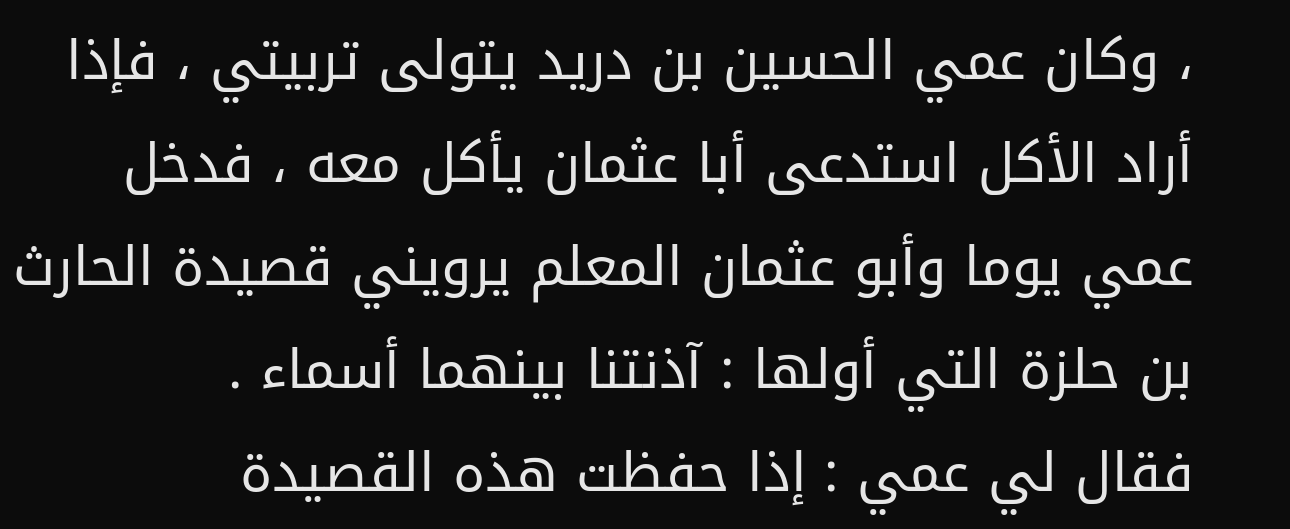، وكان عمي الحسين بن دريد يتولى تربيتي ، فإذا أراد الأكل استدعى أبا عثمان يأكل معه ، فدخل عمي يوما وأبو عثمان المعلم يرويني قصيدة الحارث بن حلزة التي أولها : آذنتنا بينهما أسماء .
فقال لي عمي : إذا حفظت هذه القصيدة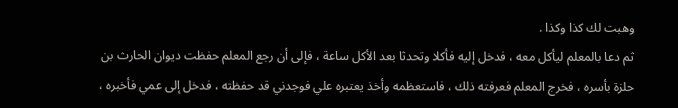وهبت لك كذا وكذا .
ثم دعا بالمعلم ليأكل معه ، فدخل إليه فأكلا وتحدثا بعد الأكل ساعة ، فإلى أن رجع المعلم حفظت ديوان الحارث بن حلزة بأسره ، فخرج المعلم فعرفته ذلك ، فاستعظمه وأخذ يعتبره علي فوجدني قد حفظته ، فدخل إلى عمي فأخبره ،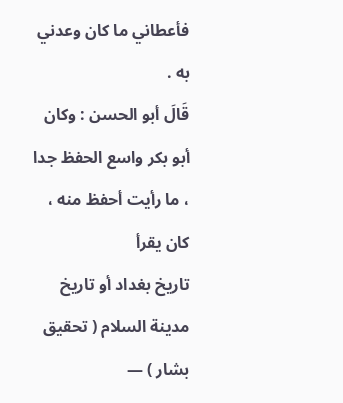فأعطاني ما كان وعدني به .
قَالَ أبو الحسن : وكان أبو بكر واسع الحفظ جدا ، ما رأيت أحفظ منه ، كان يقرأ
تاريخ بغداد أو تاريخ مدينة السلام ( تحقيق بشار ) —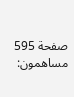صفحة 595
مساهمون: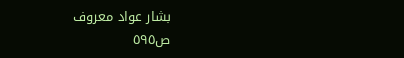بشار عواد معروف
ص٥٩٥